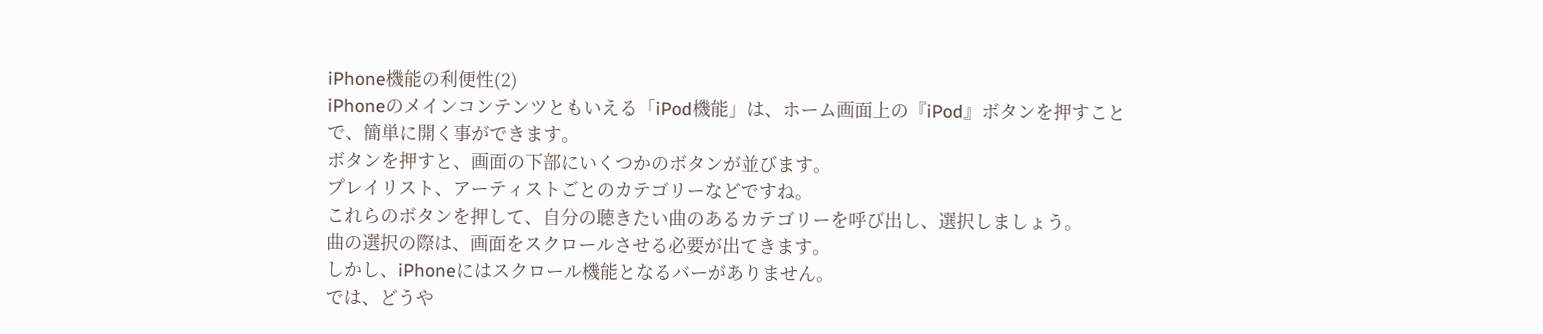iPhone機能の利便性(2)
iPhoneのメインコンテンツともいえる「iPod機能」は、ホーム画面上の『iPod』ボタンを押すことで、簡単に開く事ができます。
ボタンを押すと、画面の下部にいくつかのボタンが並びます。
プレイリスト、アーティストごとのカテゴリーなどですね。
これらのボタンを押して、自分の聴きたい曲のあるカテゴリーを呼び出し、選択しましょう。
曲の選択の際は、画面をスクロールさせる必要が出てきます。
しかし、iPhoneにはスクロール機能となるバーがありません。
では、どうや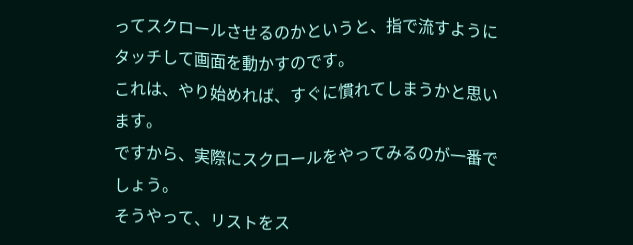ってスクロールさせるのかというと、指で流すようにタッチして画面を動かすのです。
これは、やり始めれば、すぐに慣れてしまうかと思います。
ですから、実際にスクロールをやってみるのが一番でしょう。
そうやって、リストをス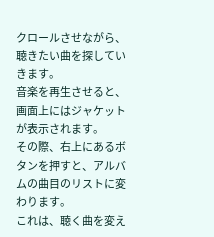クロールさせながら、聴きたい曲を探していきます。
音楽を再生させると、画面上にはジャケットが表示されます。
その際、右上にあるボタンを押すと、アルバムの曲目のリストに変わります。
これは、聴く曲を変え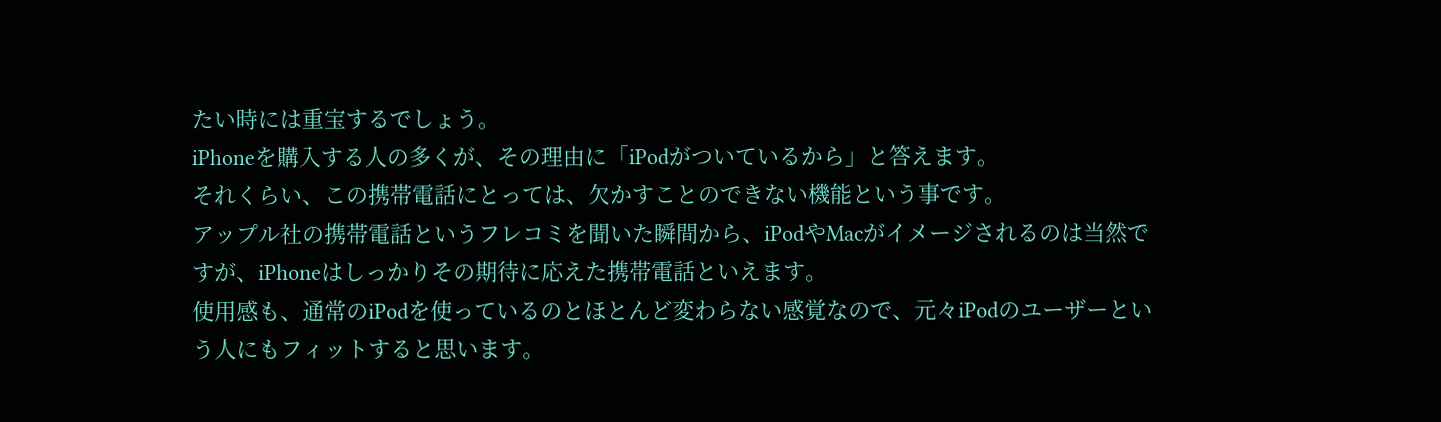たい時には重宝するでしょう。
iPhoneを購入する人の多くが、その理由に「iPodがついているから」と答えます。
それくらい、この携帯電話にとっては、欠かすことのできない機能という事です。
アップル社の携帯電話というフレコミを聞いた瞬間から、iPodやMacがイメージされるのは当然ですが、iPhoneはしっかりその期待に応えた携帯電話といえます。
使用感も、通常のiPodを使っているのとほとんど変わらない感覚なので、元々iPodのユーザーという人にもフィットすると思います。